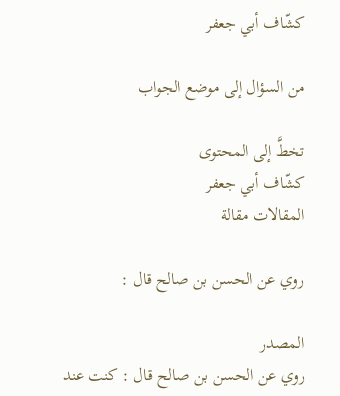كشّاف أبي جعفر

من السؤال إلى موضع الجواب

تخطَّ إلى المحتوى
كشّاف أبي جعفر
المقالات مقالة

روي عن الحسن بن صالح قال :

المصدر
روي عن الحسن بن صالح قال : كنت عند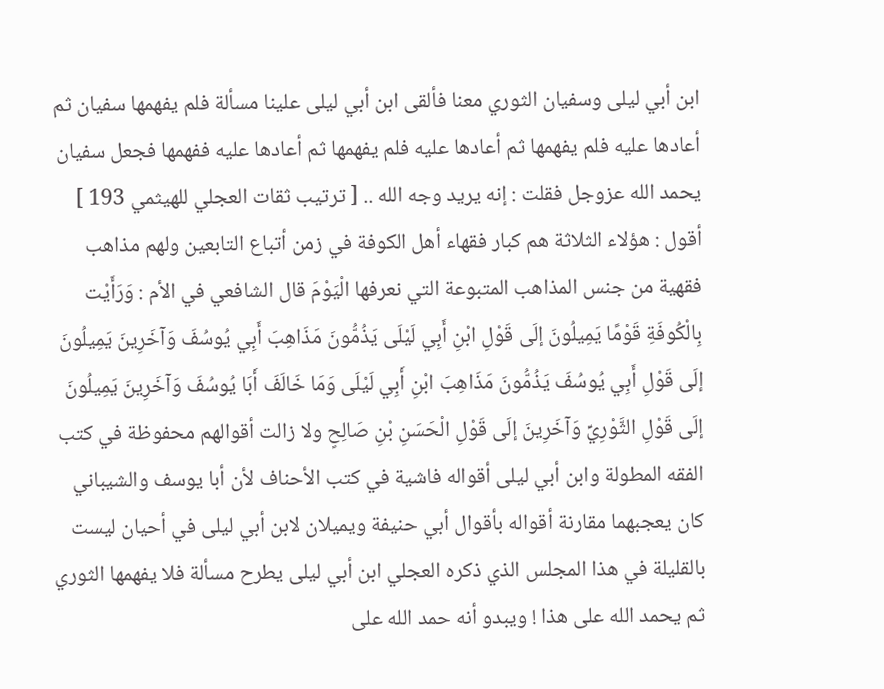ابن أبي ليلى وسفيان الثوري معنا فألقى ابن أبي ليلى علينا مسألة فلم يفهمها سفيان ثم أعادها عليه فلم يفهمها ثم أعادها عليه فلم يفهمها ثم أعادها عليه ففهمها فجعل سفيان يحمد الله عزوجل فقلت : إنه يريد وجه الله .. [ ترتيب ثقات العجلي للهيثمي 193 ] أقول : هؤلاء الثلاثة هم كبار فقهاء أهل الكوفة في زمن أتباع التابعين ولهم مذاهب فقهية من جنس المذاهب المتبوعة التي نعرفها الْيَوْمَ قال الشافعي في الأم : وَرَأَيْت بِالْكُوفَةِ قَوْمًا يَمِيلُونَ إلَى قَوْلِ ابْنِ أَبِي لَيْلَى يَذُمُّونَ مَذَاهِبَ أَبِي يُوسُفَ وَآخَرِينَ يَمِيلُونَ إلَى قَوْلِ أَبِي يُوسُفَ يَذُمُّونَ مَذَاهِبَ ابْنِ أَبِي لَيْلَى وَمَا خَالَفَ أَبَا يُوسُفَ وَآخَرِينَ يَمِيلُونَ إلَى قَوْلِ الثَّوْرِيِّ وَآخَرِينَ إلَى قَوْلِ الْحَسَنِ بْنِ صَالِحٍ ولا زالت أقوالهم محفوظة في كتب الفقه المطولة وابن أبي ليلى أقواله فاشية في كتب الأحناف لأن أبا يوسف والشيباني كان يعجبهما مقارنة أقواله بأقوال أبي حنيفة ويميلان لابن أبي ليلى في أحيان ليست بالقليلة في هذا المجلس الذي ذكره العجلي ابن أبي ليلى يطرح مسألة فلا يفهمها الثوري ثم يحمد الله على هذا ! ويبدو أنه حمد الله على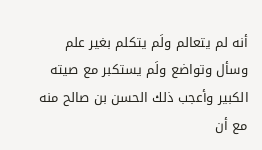أنه لم يتعالم ولَم يتكلم بغير علم وسأل وتواضع ولَم يستكبر مع صيته الكبير وأعجب ذلك الحسن بن صالح منه مع أن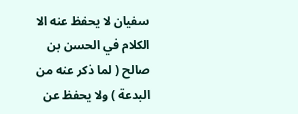سفيان لا يحفظ عنه الا الكلام في الحسن بن صالح ( لما ذكر عنه من البدعة ) ولا يحفظ عن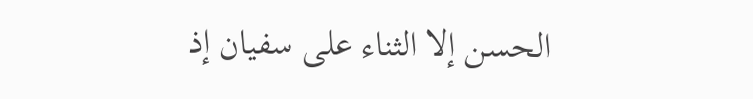الحسن إلا الثناء على سفيان إذ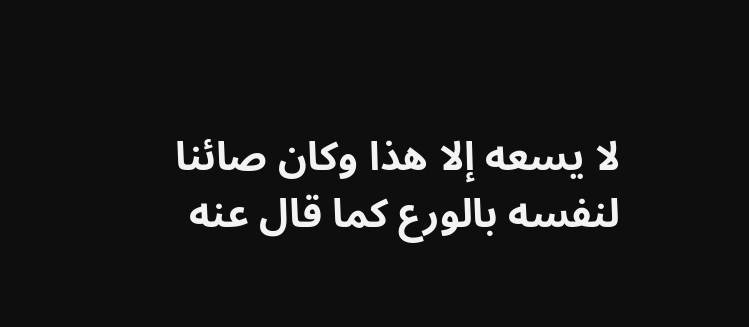لا يسعه إلا هذا وكان صائنا لنفسه بالورع كما قال عنه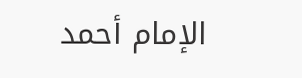الإمام أحمد